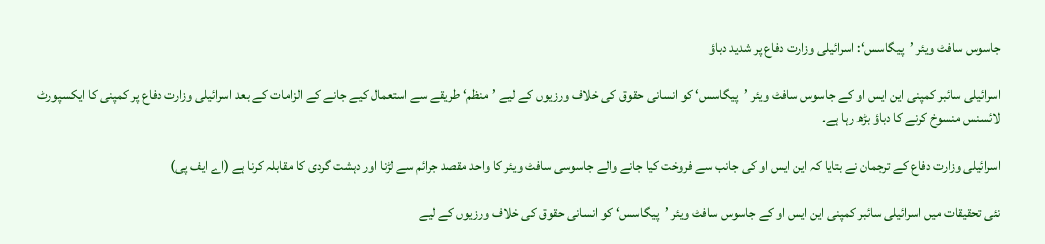جاسوس سافٹ ویئر ’پیگاسس‘: اسرائیلی وزارت دفاع پر شدید دباؤ

اسرائیلی سائبر کمپنی این ایس او کے جاسوس سافٹ ویئر ’پیگاسس‘ کو انسانی حقوق کی خلاف ورزیوں کے لیے ’منظم‘ طریقے سے استعمال کیے جانے کے الزامات کے بعد اسرائیلی وزارت دفاع پر کمپنی کا ایکسپورٹ لائسنس منسوخ کرنے کا دباؤ بڑھ رہا ہے۔

اسرائیلی وزارت دفاع کے ترجمان نے بتایا کہ این ایس او کی جانب سے فروخت کیا جانے والے جاسوسی سافٹ ویئر کا واحد مقصد جرائم سے لڑنا اور دہشت گردی کا مقابلہ کرنا ہے (اے ایف پی)

نئی تحقیقات میں اسرائیلی سائبر کمپنی این ایس او کے جاسوس سافٹ ویئر ’پیگاسس‘ کو انسانی حقوق کی خلاف ورزیوں کے لیے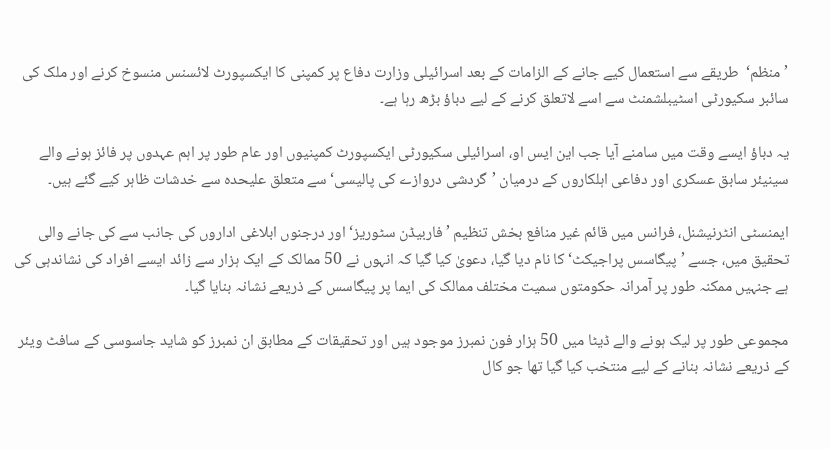’منظم‘  طریقے سے استعمال کیے جانے کے الزامات کے بعد اسرائیلی وزارت دفاع پر کمپنی کا ایکسپورٹ لائسنس منسوخ کرنے اور ملک کی سائبر سکیورٹی اسٹیبلشمنٹ سے اسے لاتعلق کرنے کے لیے دباؤ بڑھ رہا ہے۔

یہ دباؤ ایسے وقت میں سامنے آیا جب این ایس او، اسرائیلی سکیورٹی ایکسپورٹ کمپنیوں اور عام طور پر اہم عہدوں پر فائز ہونے والے سینیئر سابق عسکری اور دفاعی اہلکاروں کے درمیان ’گردشی دروازے کی پالیسی‘ سے متعلق علیحدہ سے خدشات ظاہر کیے گئے ہیں۔

ایمنسٹی انٹرنیشنل، فرانس میں قائم غیر منافع بخش تنظیم ’فاربیڈن سٹوریز‘ اور درجنوں ابلاغی اداروں کی جانب سے کی جانے والی تحقیق میں، جسے ’پیگاسس پراجیکٹ‘ کا نام دیا گیا، دعویٰ کیا گیا کہ انہوں نے 50 ممالک کے ایک ہزار سے زائد ایسے افراد کی نشاندہی کی ہے جنہیں ممکنہ طور پر آمرانہ حکومتوں سمیت مختلف ممالک کی ایما پر پیگاسس کے ذریعے نشانہ بنایا گیا۔

مجموعی طور پر لیک ہونے والے ڈیٹا میں 50 ہزار فون نمبرز موجود ہیں اور تحقیقات کے مطابق ان نمبرز کو شاید جاسوسی کے سافٹ ویئر کے ذریعے نشانہ بنانے کے لیے منتخب کیا گیا تھا جو کال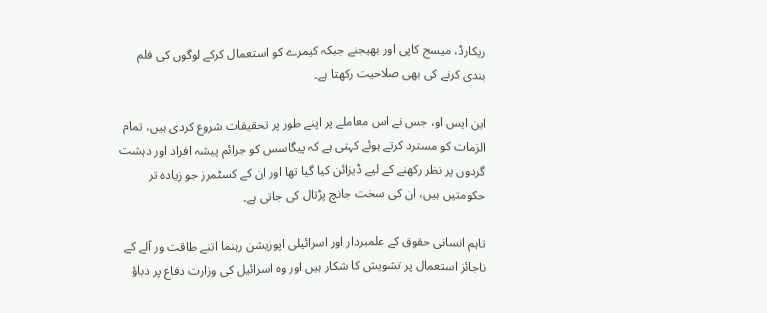ریکارڈ، میسج کاپی اور بھیجنے جبکہ کیمرے کو استعمال کرکے لوگوں کی فلم بندی کرنے کی بھی صلاحیت رکھتا ہے۔

این ایس او، جس نے اس معاملے پر اپنے طور پر تحقیقات شروع کردی ہیں، تمام الزمات کو مسترد کرتے ہوئے کہتی ہے کہ پیگاسس کو جرائم پیشہ افراد اور دہشت گردوں پر نظر رکھنے کے لیے ڈیزائن کیا گیا تھا اور ان کے کسٹمرز جو زیادہ تر حکومتیں ہیں، ان کی سخت جانچ پڑتال کی جاتی ہے۔

تاہم انسانی حقوق کے علمبردار اور اسرائیلی اپوزیشن رہنما اتنے طاقت ور آلے کے ناجائز استعمال پر تشویش کا شکار ہیں اور وہ اسرائیل کی وزارت دفاع پر دباؤ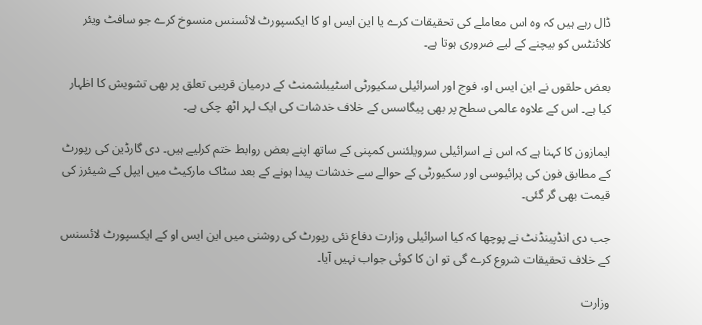ڈال رہے ہیں کہ وہ اس معاملے کی تحقیقات کرے یا این ایس او کا ایکسپورٹ لائسنس منسوخ کرے جو سافٹ ویئر کلائنٹس کو بیچنے کے لیے ضروری ہوتا ہے۔

بعض حلقوں نے این ایس او، فوج اور اسرائیلی سکیورٹی اسٹیبلشمنٹ کے درمیان قریبی تعلق پر بھی تشویش کا اظہار کیا ہے۔ اس کے علاوہ عالمی سطح پر بھی پیگاسس کے خلاف خدشات کی ایک لہر اٹھ چکی ہے۔

ایمازون کا کہنا ہے کہ اس نے اسرائیلی سرویلئنس کمپنی کے ساتھ اپنے بعض روابط ختم کرلیے ہیں۔ دی گارڈین کی رپورٹ کے مطابق فون کی پرائیوسی اور سکیورٹی کے حوالے سے خدشات پیدا ہونے کے بعد سٹاک مارکیٹ میں ایپل کے شیئرز کی قیمت بھی گر گئی۔

جب دی انڈپینڈنٹ نے پوچھا کہ کیا اسرائیلی وزارت دفاع نئی رپورٹ کی روشنی میں این ایس او کے ایکسپورٹ لائسنس کے خلاف تحقیقات شروع کرے گی تو ان کا کوئی جواب نہیں آیا۔

وزارت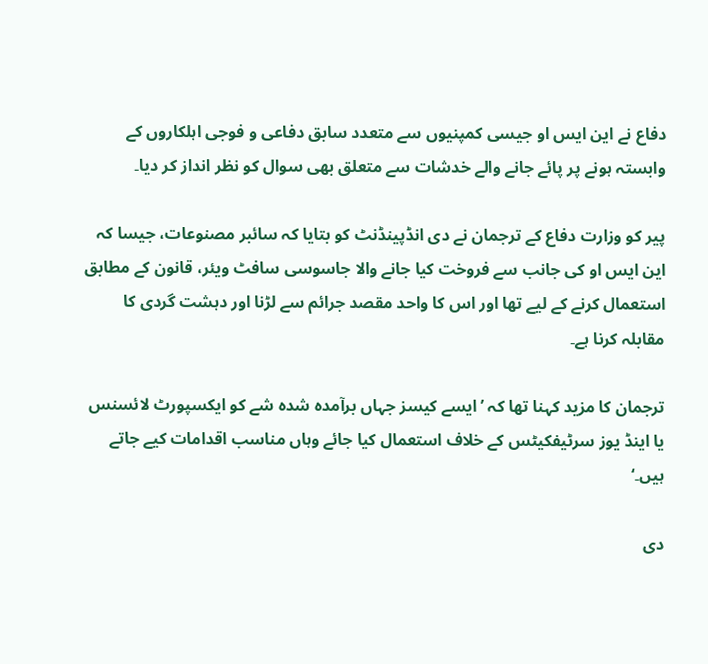دفاع نے این ایس او جیسی کمپنیوں سے متعدد سابق دفاعی و فوجی اہلکاروں کے وابستہ ہونے پر پائے جانے والے خدشات سے متعلق بھی سوال کو نظر انداز کر دیا۔

پیر کو وزارت دفاع کے ترجمان نے دی انڈپینڈنٹ کو بتایا کہ سائبر مصنوعات، جیسا کہ این ایس او کی جانب سے فروخت کیا جانے والا جاسوسی سافٹ ویئر، قانون کے مطابق استعمال کرنے کے لیے تھا اور اس کا واحد مقصد جرائم سے لڑنا اور دہشت گردی کا مقابلہ کرنا ہے۔

ترجمان کا مزید کہنا تھا کہ ’ایسے کیسز جہاں برآمدہ شدہ شے کو ایکسپورٹ لائسنس یا اینڈ یوز سرٹیفکیٹس کے خلاف استعمال کیا جائے وہاں مناسب اقدامات کیے جاتے ہیں۔‘

دی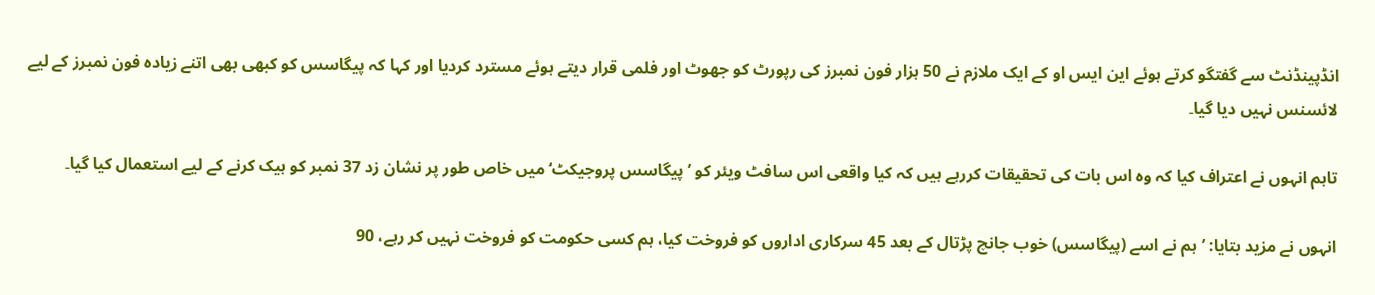انڈپینڈنٹ سے گفتگو کرتے ہوئے این ایس او کے ایک ملازم نے 50 ہزار فون نمبرز کی رپورٹ کو جھوٹ اور فلمی قرار دیتے ہوئے مسترد کردیا اور کہا کہ پیگاسس کو کبھی بھی اتنے زیادہ فون نمبرز کے لیے لائسنس نہیں دیا گیا۔

تاہم انہوں نے اعتراف کیا کہ وہ اس بات کی تحقیقات کررہے ہیں کہ کیا واقعی اس سافٹ ویئر کو ’پیگاسس پروجیکٹ‘ میں خاص طور پر نشان زد 37 نمبر کو ہیک کرنے کے لیے استعمال کیا گیا۔

انہوں نے مزید بتایا: ’ہم نے اسے (پیگاسس) خوب جانچ پڑتال کے بعد 45 سرکاری اداروں کو فروخت کیا، ہم کسی حکومت کو فروخت نہیں کر رہے، 90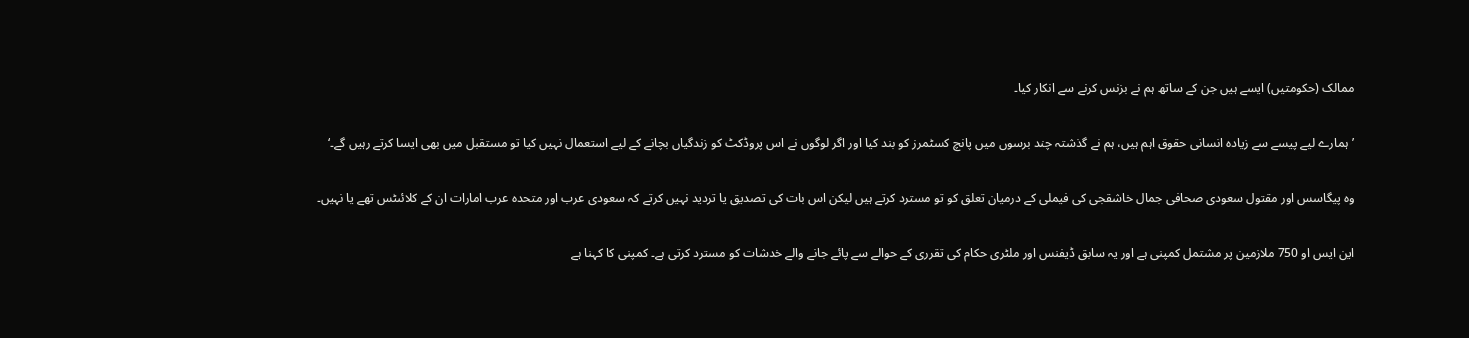ممالک (حکومتیں) ایسے ہیں جن کے ساتھ ہم نے بزنس کرنے سے انکار کیا۔

’ہمارے لیے پیسے سے زیادہ انسانی حقوق اہم ہیں، ہم نے گذشتہ چند برسوں میں پانچ کسٹمرز کو بند کیا اور اگر لوگوں نے اس پروڈکٹ کو زندگیاں بچانے کے لیے استعمال نہیں کیا تو مستقبل میں بھی ایسا کرتے رہیں گے۔‘

وہ پیگاسس اور مقتول سعودی صحافی جمال خاشقجی کی فیملی کے درمیان تعلق کو تو مسترد کرتے ہیں لیکن اس بات کی تصدیق یا تردید نہیں کرتے کہ سعودی عرب اور متحدہ عرب امارات ان کے کلائںٹس تھے یا نہیں۔

این ایس او 750 ملازمین پر مشتمل کمپنی ہے اور یہ سابق ڈیفنس اور ملٹری حکام کی تقرری کے حوالے سے پائے جانے والے خدشات کو مسترد کرتی ہے۔ کمپنی کا کہنا ہے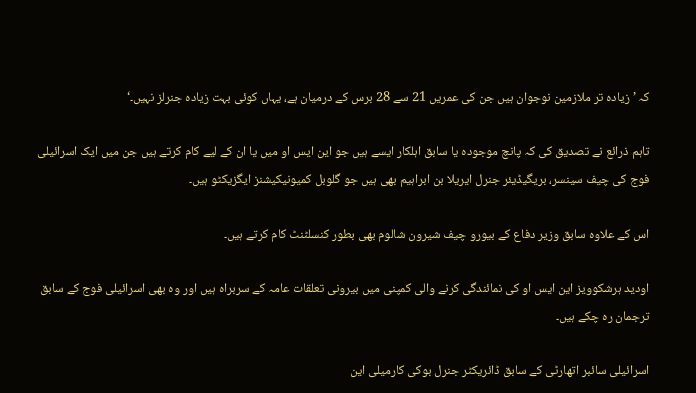کہ ’زیادہ تر ملازمین نوجوان ہیں جن کی عمریں 21 سے 28 برس کے درمیان ہے، یہاں کوئی بہت زیادہ جنرلز نہیں۔‘

تاہم ذرائع نے تصدیق کی کہ پانچ موجودہ یا سابق اہلکار ایسے ہیں جو این ایس او میں یا ان کے لیے کام کرتے ہیں جن میں ایک اسرائیلی فوج کی چیف سینسر، بریگیڈیئر جنرل ایریلا بن ابراہیم بھی ہیں جو گلوبل کمیونیکیشنز ایگزیکٹو ہیں۔

اس کے علاوہ سابق وزیر دفاع کے بیورو چیف شیرون شالوم بھی بطور کنسلٹنٹ کام کرتے ہیں۔

اودید ہرشکوویز این ایس او کی نمائندگی کرنے والی کمپنی میں بیرونی تعلقات عامہ کے سربراہ ہیں اور وہ بھی اسرائیلی فوج کے سابق ترجمان رہ چکے ہیں۔

اسرائیلی سائبر اتھارٹی کے سابق ڈائریکٹر جنرل بوکی کارمیلی این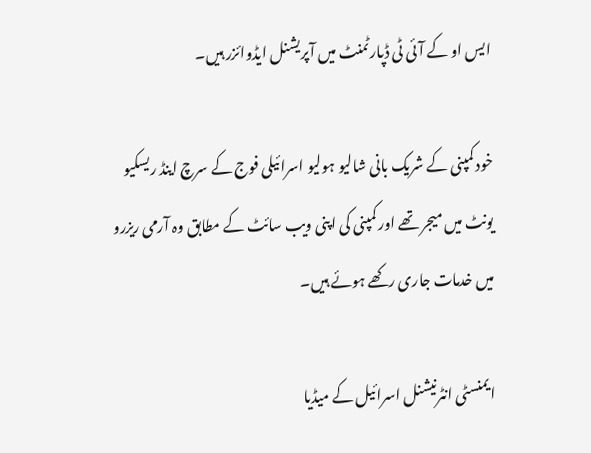ایس او کے آئی ٹی ڈپارٹمنٹ میں آپریشنل ایڈوائزر ہیں۔

خود کمپنی کے شریک بانی شالیو ہولیو اسرائیلی فوج کے سرچ اینڈ ریسکیو یونٹ میں میجر تھے اور کمپنی کی اپنی ویب سائٹ کے مطابق وہ آرمی ریزرو میں خدمات جاری رکھے ہوئے ہیں۔

ایمنسٹی انٹرنیشنل اسرائیل کے میڈیا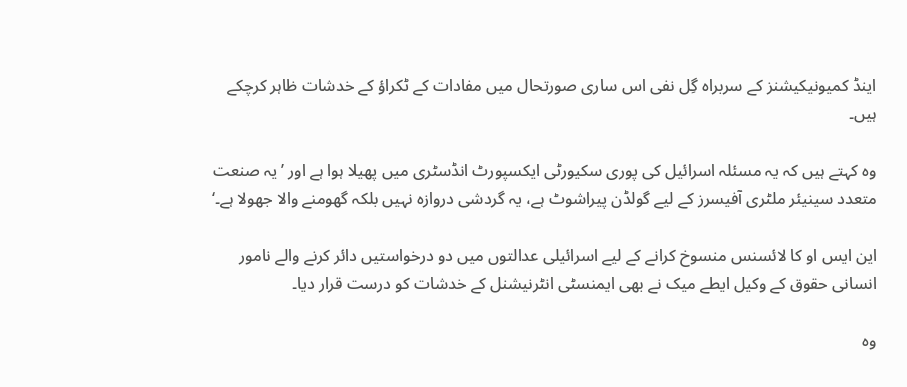اینڈ کمیونیکیشنز کے سربراہ گِل نفی اس ساری صورتحال میں مفادات کے ٹکراؤ کے خدشات ظاہر کرچکے ہیں۔

وہ کہتے ہیں کہ یہ مسئلہ اسرائیل کی پوری سکیورٹی ایکسپورٹ انڈسٹری میں پھیلا ہوا ہے اور ’یہ صنعت متعدد سینیئر ملٹری آفیسرز کے لیے گولڈن پیراشوٹ ہے، یہ گردشی دروازہ نہیں بلکہ گھومنے والا جھولا ہے۔‘

این ایس او کا لائسنس منسوخ کرانے کے لیے اسرائیلی عدالتوں میں دو درخواستیں دائر کرنے والے نامور انسانی حقوق کے وکیل ایطے میک نے بھی ایمنسٹی انٹرنیشنل کے خدشات کو درست قرار دیا۔

وہ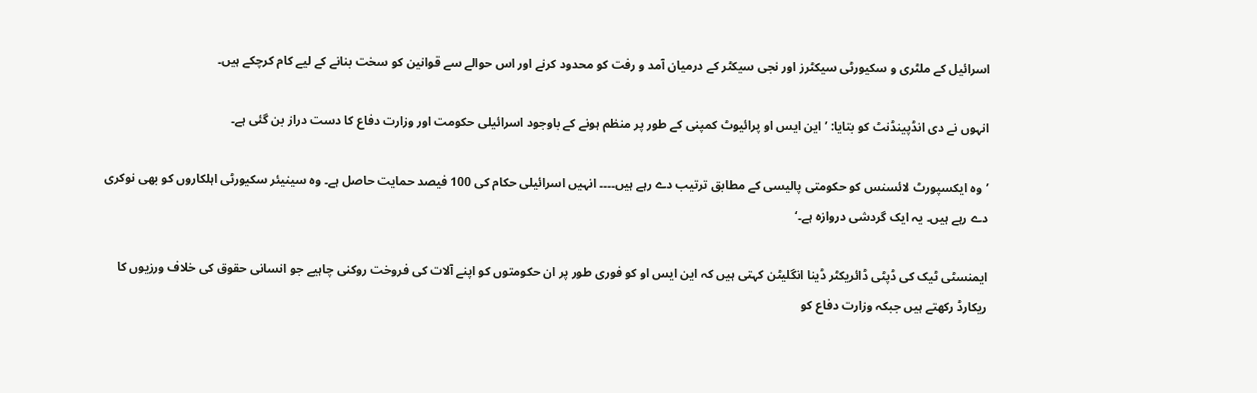اسرائیل کے ملٹری و سکیورٹی سیکٹرز اور نجی سیکٹر کے درمیان آمد و رفت کو محدود کرنے اور اس حوالے سے قوانین کو سخت بنانے کے لیے کام کرچکے ہیں۔

انہوں نے دی انڈپینڈنٹ کو بتایا: ’این ایس او پرائیوٹ کمپنی کے طور پر منظم ہونے کے باوجود اسرائیلی حکومت اور وزارت دفاع کا دست دراز بن گئی ہے۔

’وہ ایکسپورٹ لائسنس کو حکومتی پالیسی کے مطابق ترتیب دے رہے ہیں۔۔۔۔ انہیں اسرائیلی حکام کی 100 فیصد حمایت حاصل ہے۔ وہ سینیئر سکیورٹی اہلکاروں کو بھی نوکری دے رہے ہیں۔ یہ ایک گردشی دروازہ ہے۔‘

ایمنسٹی ٹیک کی ڈپٹی ڈائریکٹر ڈینا انگلیٹن کہتی ہیں کہ این ایس او کو فوری طور پر ان حکومتوں کو اپنے آلات کی فروخت روکنی چاہیے جو انسانی حقوق کی خلاف ورزیوں کا ریکارڈ رکھتے ہیں جبکہ وزارت دفاع کو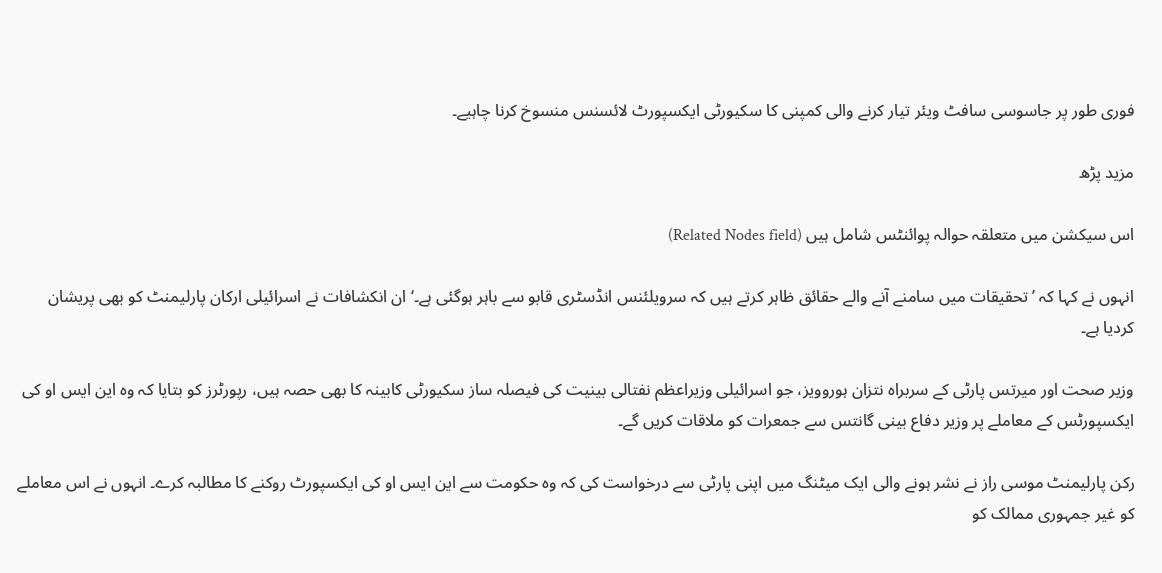فوری طور پر جاسوسی سافٹ ویئر تیار کرنے والی کمپنی کا سکیورٹی ایکسپورٹ لائسنس منسوخ کرنا چاہیے۔

مزید پڑھ

اس سیکشن میں متعلقہ حوالہ پوائنٹس شامل ہیں (Related Nodes field)

انہوں نے کہا کہ ’تحقیقات میں سامنے آنے والے حقائق ظاہر کرتے ہیں کہ سرویلئنس انڈسٹری قابو سے باہر ہوگئی ہے۔‘ ان انکشافات نے اسرائیلی ارکان پارلیمنٹ کو بھی پریشان کردیا ہے۔

وزیر صحت اور میرتس پارٹی کے سربراہ نتزان ہوروویز، جو اسرائیلی وزیراعظم نفتالی بینیت کی فیصلہ ساز سکیورٹی کابینہ کا بھی حصہ ہیں، رپورٹرز کو بتایا کہ وہ این ایس او کی ایکسپورٹس کے معاملے پر وزیر دفاع بینی گانتس سے جمعرات کو ملاقات کریں گے۔

رکن پارلیمنٹ موسی راز نے نشر ہونے والی ایک میٹنگ میں اپنی پارٹی سے درخواست کی کہ وہ حکومت سے این ایس او کی ایکسپورٹ روکنے کا مطالبہ کرے۔ انہوں نے اس معاملے کو غیر جمہوری ممالک کو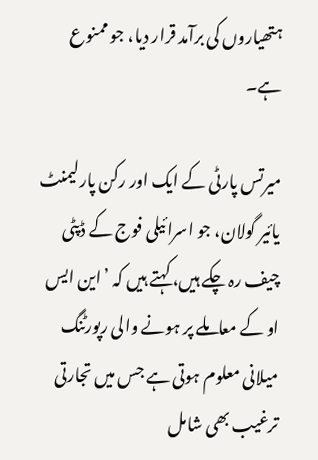ہتھیاروں کی برآمد قرار دیا، جو ممنوع ہے۔

میرتس پارٹی کے ایک اور رکن پارلیمنٹ یائیر گولان، جو اسرائیلی فوج کے ڈپٹی چیف رہ چکے ہیں، کہتے ہیں کہ ’این ایس او کے معاملے پر ہونے والی رپورٹنگ میلانی معلوم ہوتی ہے جس میں تجارتی ترغیب بھی شامل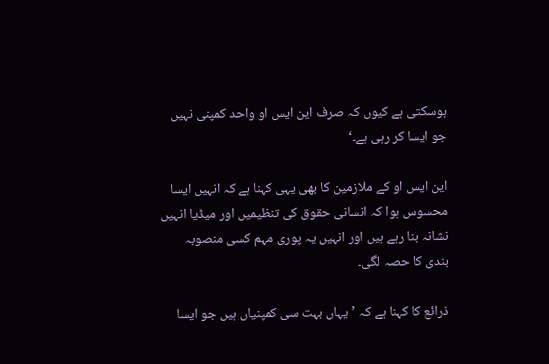ہوسکتی ہے کیوں کہ صرف این ایس او واحد کمپنی نہیں جو ایسا کر رہی ہے۔‘

این ایس او کے ملازمین کا بھی یہی کہنا ہے کہ انہیں ایسا محسوس ہوا کہ انسانی حقوق کی تنظیمیں اور میڈیا انہیں نشانہ بنا رہے ہیں اور انہیں یہ پوری مہم کسی منصوبہ بندی کا حصہ لگی۔

ذرائع کا کہنا ہے کہ ’یہاں بہت سی کمپنیاں ہیں جو ایسا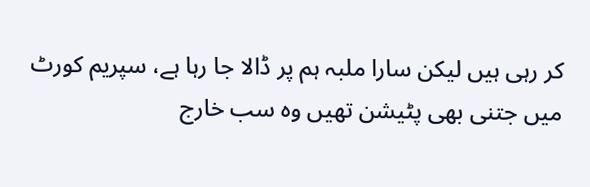کر رہی ہیں لیکن سارا ملبہ ہم پر ڈالا جا رہا ہے، سپریم کورٹ میں جتنی بھی پٹیشن تھیں وہ سب خارج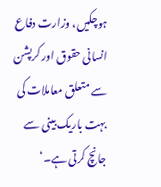ہوچکیں، وزارت دفاع انسانی حقوق اور کرپشن سے متعلق معاملات کی بہت باریک بینی سے جانچ کرتی ہے۔‘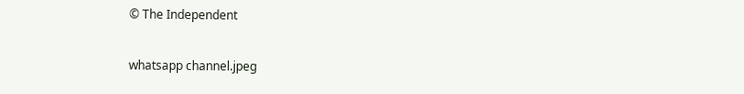© The Independent

whatsapp channel.jpeg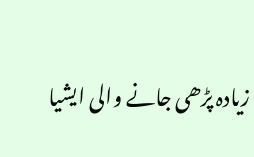زیادہ پڑھی جانے والی ایشیا